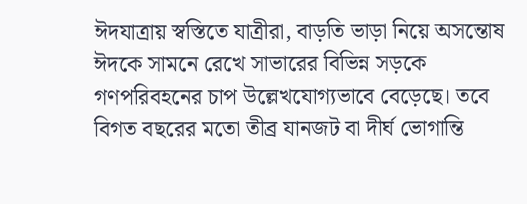ঈদযাত্রায় স্বস্তিতে যাত্রীরা, বাড়তি ভাড়া নিয়ে অসন্তোষ
ঈদকে সামনে রেখে সাভারের বিভিন্ন সড়কে গণপরিবহনের চাপ উল্লেখযোগ্যভাবে বেড়েছে। তবে বিগত বছরের মতো তীব্র যানজট বা দীর্ঘ ভোগান্তি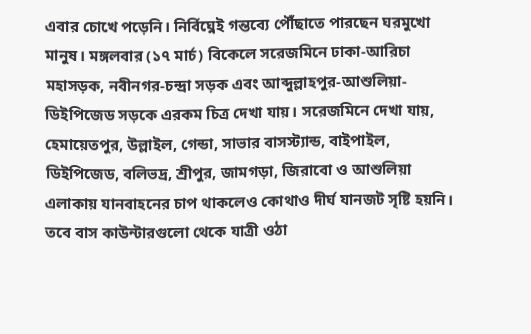এবার চোখে পড়েনি। নির্বিঘ্নেই গন্তব্যে পৌঁছাতে পারছেন ঘরমুখো মানুষ। মঙ্গলবার (১৭ মার্চ) বিকেলে সরেজমিনে ঢাকা-আরিচা মহাসড়ক, নবীনগর-চন্দ্রা সড়ক এবং আব্দুল্লাহপুর-আশুলিয়া-ডিইপিজেড সড়কে এরকম চিত্র দেখা যায়। সরেজমিনে দেখা যায়, হেমায়েতপুর, উল্লাইল, গেন্ডা, সাভার বাসস্ট্যান্ড, বাইপাইল, ডিইপিজেড, বলিভদ্র, শ্রীপুর, জামগড়া, জিরাবো ও আশুলিয়া এলাকায় যানবাহনের চাপ থাকলেও কোথাও দীর্ঘ যানজট সৃষ্টি হয়নি। তবে বাস কাউন্টারগুলো থেকে যাত্রী ওঠা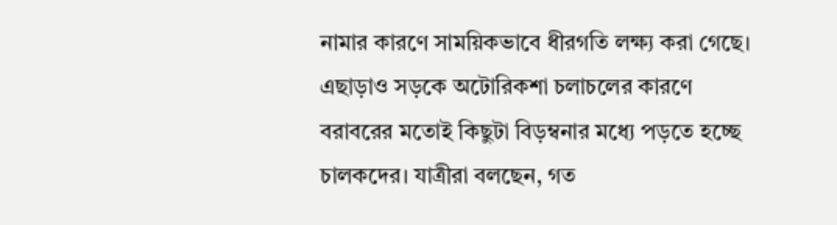নামার কারণে সাময়িকভাবে ধীরগতি লক্ষ্য করা গেছে। এছাড়াও সড়কে অটোরিকশা চলাচলের কারণে বরাবরের মতোই কিছুটা বিড়ম্বনার মধ্যে পড়তে হচ্ছে চালকদের। যাত্রীরা বলছেন, গত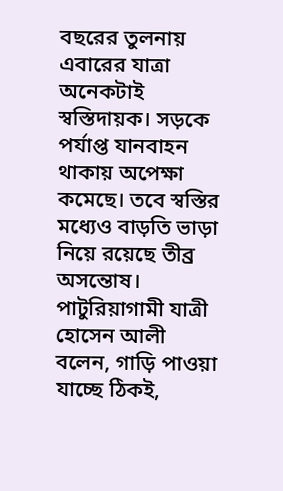বছরের তুলনায় এবারের যাত্রা অনেকটাই স্বস্তিদায়ক। সড়কে পর্যাপ্ত যানবাহন থাকায় অপেক্ষা কমেছে। তবে স্বস্তির মধ্যেও বাড়তি ভাড়া নিয়ে রয়েছে তীব্র অসন্তোষ। পাটুরিয়াগামী যাত্রী হোসেন আলী বলেন, গাড়ি পাওয়া যাচ্ছে ঠিকই,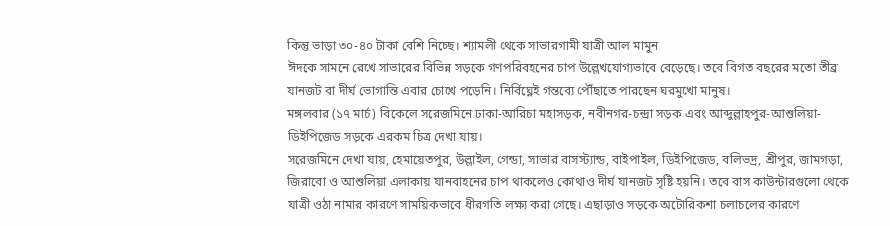কিন্তু ভাড়া ৩০-৪০ টাকা বেশি নিচ্ছে। শ্যামলী থেকে সাভারগামী যাত্রী আল মামুন
ঈদকে সামনে রেখে সাভারের বিভিন্ন সড়কে গণপরিবহনের চাপ উল্লেখযোগ্যভাবে বেড়েছে। তবে বিগত বছরের মতো তীব্র যানজট বা দীর্ঘ ভোগান্তি এবার চোখে পড়েনি। নির্বিঘ্নেই গন্তব্যে পৌঁছাতে পারছেন ঘরমুখো মানুষ।
মঙ্গলবার (১৭ মার্চ) বিকেলে সরেজমিনে ঢাকা-আরিচা মহাসড়ক, নবীনগর-চন্দ্রা সড়ক এবং আব্দুল্লাহপুর-আশুলিয়া-ডিইপিজেড সড়কে এরকম চিত্র দেখা যায়।
সরেজমিনে দেখা যায়, হেমায়েতপুর, উল্লাইল, গেন্ডা, সাভার বাসস্ট্যান্ড, বাইপাইল, ডিইপিজেড, বলিভদ্র, শ্রীপুর, জামগড়া, জিরাবো ও আশুলিয়া এলাকায় যানবাহনের চাপ থাকলেও কোথাও দীর্ঘ যানজট সৃষ্টি হয়নি। তবে বাস কাউন্টারগুলো থেকে যাত্রী ওঠা নামার কারণে সাময়িকভাবে ধীরগতি লক্ষ্য করা গেছে। এছাড়াও সড়কে অটোরিকশা চলাচলের কারণে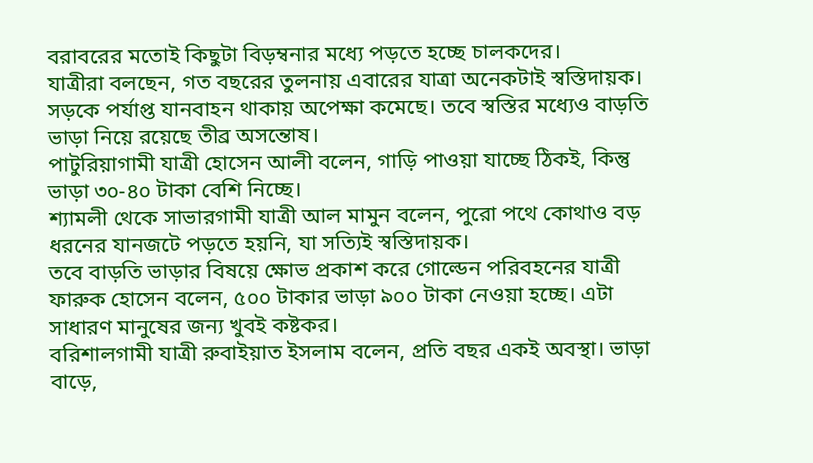বরাবরের মতোই কিছুটা বিড়ম্বনার মধ্যে পড়তে হচ্ছে চালকদের।
যাত্রীরা বলছেন, গত বছরের তুলনায় এবারের যাত্রা অনেকটাই স্বস্তিদায়ক। সড়কে পর্যাপ্ত যানবাহন থাকায় অপেক্ষা কমেছে। তবে স্বস্তির মধ্যেও বাড়তি ভাড়া নিয়ে রয়েছে তীব্র অসন্তোষ।
পাটুরিয়াগামী যাত্রী হোসেন আলী বলেন, গাড়ি পাওয়া যাচ্ছে ঠিকই, কিন্তু ভাড়া ৩০-৪০ টাকা বেশি নিচ্ছে।
শ্যামলী থেকে সাভারগামী যাত্রী আল মামুন বলেন, পুরো পথে কোথাও বড় ধরনের যানজটে পড়তে হয়নি, যা সত্যিই স্বস্তিদায়ক।
তবে বাড়তি ভাড়ার বিষয়ে ক্ষোভ প্রকাশ করে গোল্ডেন পরিবহনের যাত্রী ফারুক হোসেন বলেন, ৫০০ টাকার ভাড়া ৯০০ টাকা নেওয়া হচ্ছে। এটা সাধারণ মানুষের জন্য খুবই কষ্টকর।
বরিশালগামী যাত্রী রুবাইয়াত ইসলাম বলেন, প্রতি বছর একই অবস্থা। ভাড়া বাড়ে,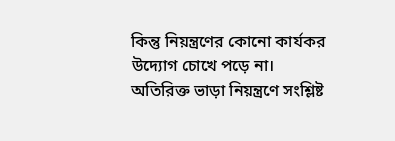কিন্তু নিয়ন্ত্রণের কোনো কার্যকর উদ্যোগ চোখে পড়ে না।
অতিরিক্ত ভাড়া নিয়ন্ত্রণে সংশ্লিষ্ট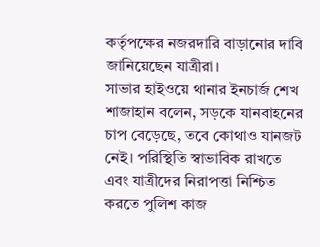কর্তৃপক্ষের নজরদারি বাড়ানোর দাবি জানিয়েছেন যাত্রীরা।
সাভার হাইওয়ে থানার ইনচার্জ শেখ শাজাহান বলেন, সড়কে যানবাহনের চাপ বেড়েছে, তবে কোথাও যানজট নেই। পরিস্থিতি স্বাভাবিক রাখতে এবং যাত্রীদের নিরাপত্তা নিশ্চিত করতে পুলিশ কাজ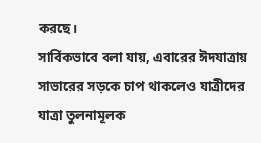করছে।
সার্বিকভাবে বলা যায়, এবারের ঈদযাত্রায় সাভারের সড়কে চাপ থাকলেও যাত্রীদের যাত্রা তুলনামূলক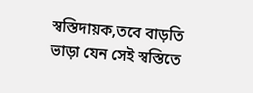স্বস্তিদায়ক,তবে বাড়তি ভাড়া যেন সেই স্বস্তিতে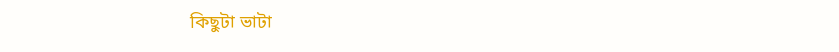কিছুটা ভাটা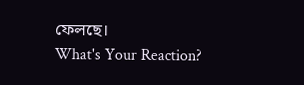ফেলছে।
What's Your Reaction?